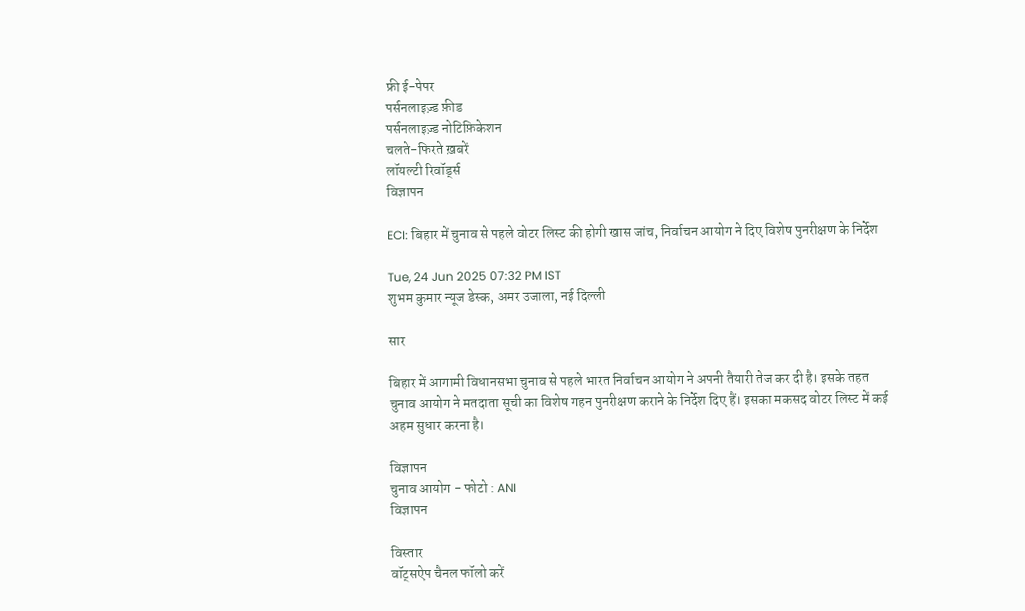फ्री ई-पेपर
पर्सनलाइज़्ड फ़ीड
पर्सनलाइज़्ड नोटिफ़िकेशन
चलते-फिरते ख़बरें
लॉयल्टी रिवॉर्ड्स
विज्ञापन

ECI: बिहार में चुनाव से पहले वोटर लिस्ट की होगी खास जांच, निर्वाचन आयोग ने दिए विशेष पुनरीक्षण के निर्देश

Tue, 24 Jun 2025 07:32 PM IST
शुभम कुमार न्यूज डेस्क, अमर उजाला, नई दिल्ली

सार

बिहार में आगामी विधानसभा चुनाव से पहले भारत निर्वाचन आयोग ने अपनी तैयारी तेज कर दी है। इसके तहत चुनाव आयोग ने मतदाता सूची का विशेष गहन पुनरीक्षण कराने के निर्देश दिए हैं। इसका मकसद वोटर लिस्ट में कई अहम सुधार करना है।

विज्ञापन
चुनाव आयोग - फोटो : ANI
विज्ञापन

विस्तार
वॉट्सऐप चैनल फॉलो करें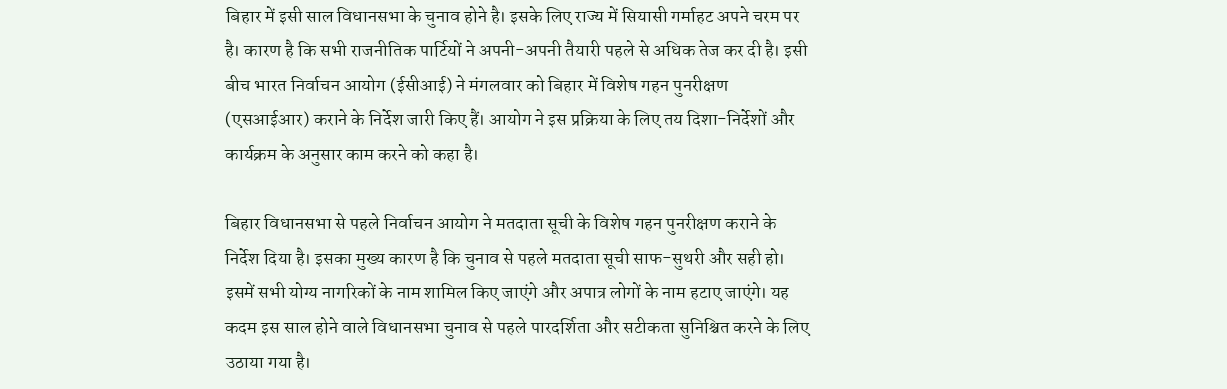बिहार में इसी साल विधानसभा के चुनाव होने है। इसके लिए राज्य में सियासी गर्माहट अपने चरम पर है। कारण है कि सभी राजनीतिक पार्टियों ने अपनी-अपनी तैयारी पहले से अधिक तेज कर दी है। इसी बीच भारत निर्वाचन आयोग (ईसीआई) ने मंगलवार को बिहार में विशेष गहन पुनरीक्षण (एसआईआर) कराने के निर्देश जारी किए हैं। आयोग ने इस प्रक्रिया के लिए तय दिशा-निर्देशों और कार्यक्रम के अनुसार काम करने को कहा है।

बिहार विधानसभा से पहले निर्वाचन आयोग ने मतदाता सूची के विशेष गहन पुनरीक्षण कराने के निर्देश दिया है। इसका मुख्य कारण है कि चुनाव से पहले मतदाता सूची साफ-सुथरी और सही हो। इसमें सभी योग्य नागरिकों के नाम शामिल किए जाएंगे और अपात्र लोगों के नाम हटाए जाएंगे। यह कदम इस साल होने वाले विधानसभा चुनाव से पहले पारदर्शिता और सटीकता सुनिश्चित करने के लिए उठाया गया है।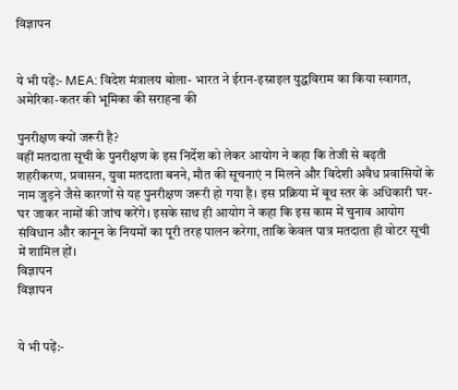विज्ञापन


ये भी पढ़ें:- MEA: विदेश मंत्रालय बोला- भारत ने ईरान-इस्राइल युद्धविराम का किया स्वागत, अमेरिका-कतर की भूमिका की सराहना की

पुनरीक्षण क्यों जरूरी है?
वहीं मतदाता सूची के पुनरीक्षण के इस निर्देश को लेकर आयोग ने कहा कि तेजी से बढ़ती शहरीकरण, प्रवासन, युवा मतदाता बनने, मौत की सूचनाएं न मिलने और विदेशी अवैध प्रवासियों के नाम जुड़ने जैसे कारणों से यह पुनरीक्षण जरूरी हो गया है। इस प्रक्रिया में बूथ स्तर के अधिकारी घर-घर जाकर नामों की जांच करेंगे। इसके साथ ही आयोग ने कहा कि इस काम में चुनाव आयोग संविधान और कानून के नियमों का पूरी तरह पालन करेगा, ताकि केवल पात्र मतदाता ही वोटर सूची में शामिल हों।
विज्ञापन
विज्ञापन


ये भी पढ़ें:-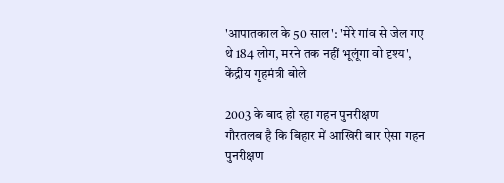'आपातकाल के 50 साल': 'मेरे गांव से जेल गए थे 184 लोग, मरने तक नहीं भूलूंगा वो दृश्य', केंद्रीय गृहमंत्री बोले

2003 के बाद हो रहा गहन पुनरीक्षण
गौरतलब है कि बिहार में आखिरी बार ऐसा गहन पुनरीक्षण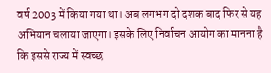वर्ष 2003 में किया गया था। अब लगभग दो दशक बाद फिर से यह अभियान चलाया जाएगा। इसके लिए निर्वाचन आयोग का मानना है कि इससे राज्य में स्वच्छ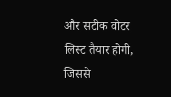और सटीक वोटर लिस्ट तैयार होगी, जिससे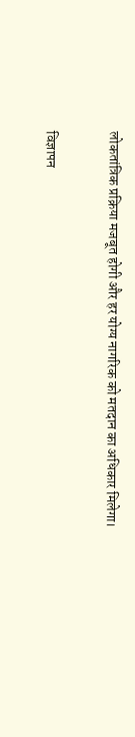लोकतांत्रिक प्रक्रिया मजबूत होगी और हर योग्य नागरिक को मतदान का अधिकार मिलेगा।

विज्ञापन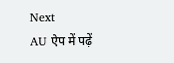Next
AU ऐप में पढ़ें